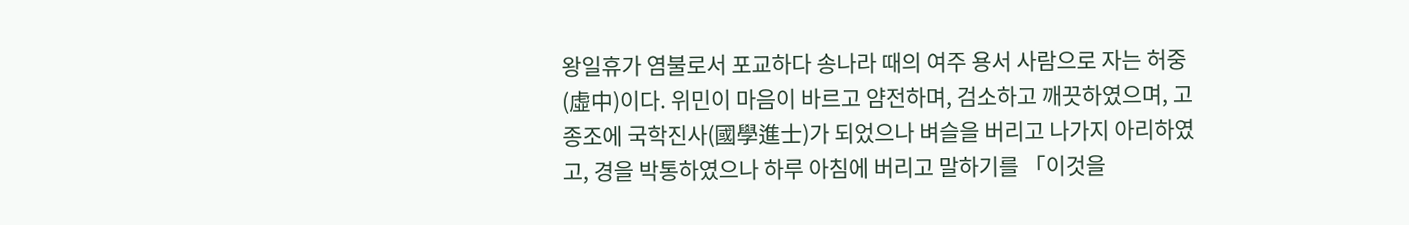왕일휴가 염불로서 포교하다 송나라 때의 여주 용서 사람으로 자는 허중(虛中)이다. 위민이 마음이 바르고 얌전하며, 검소하고 깨끗하였으며, 고종조에 국학진사(國學進士)가 되었으나 벼슬을 버리고 나가지 아리하였고, 경을 박통하였으나 하루 아침에 버리고 말하기를 「이것을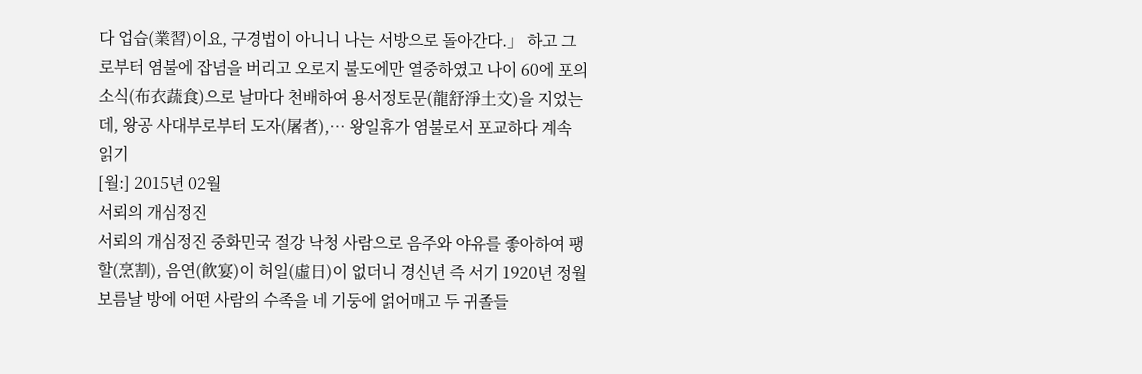다 업습(業習)이요, 구경법이 아니니 나는 서방으로 돌아간다.」 하고 그로부터 염불에 잡념을 버리고 오로지 불도에만 열중하였고 나이 60에 포의소식(布衣蔬食)으로 날마다 천배하여 용서정토문(龍舒淨土文)을 지었는데, 왕공 사대부로부터 도자(屠者),… 왕일휴가 염불로서 포교하다 계속 읽기
[월:] 2015년 02월
서뢰의 개심정진
서뢰의 개심정진 중화민국 절강 낙청 사람으로 음주와 야유를 좋아하여 팽할(烹割), 음연(飮宴)이 허일(虛日)이 없더니 경신년 즉 서기 1920년 정월 보름날 방에 어떤 사람의 수족을 네 기둥에 얽어매고 두 귀졸들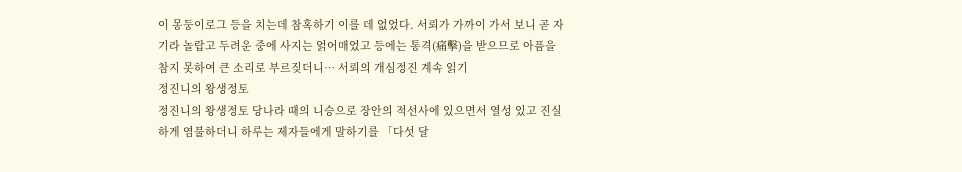이 몽둥이로그 등을 치는데 참혹하기 이를 데 없었다. 서뢰가 가까이 가서 보니 곧 자기라 놀랍고 두려운 중에 사지는 얽어매었고 등에는 통격(痛擊)을 받으므로 아픔을 참지 못하여 큰 소리로 부르짖더니… 서뢰의 개심정진 계속 읽기
정진니의 왕생정토
정진니의 왕생정토 당나라 때의 니승으로 장안의 적선사에 있으면서 열성 있고 진실하게 염불하더니 하루는 제자들에게 말하기를 「다섯 달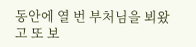동안에 열 번 부처님을 뵈왔고 또 보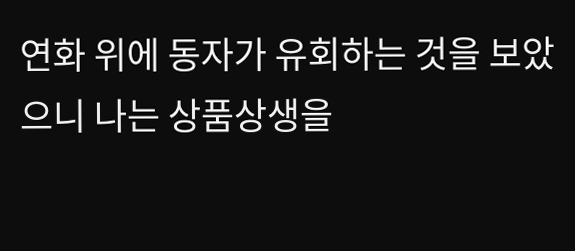연화 위에 동자가 유회하는 것을 보았으니 나는 상품상생을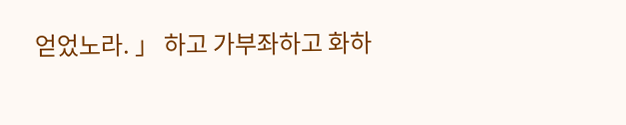얻었노라. 」 하고 가부좌하고 화하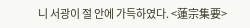니 서광이 절 안에 가득하였다. <蓮宗集要>